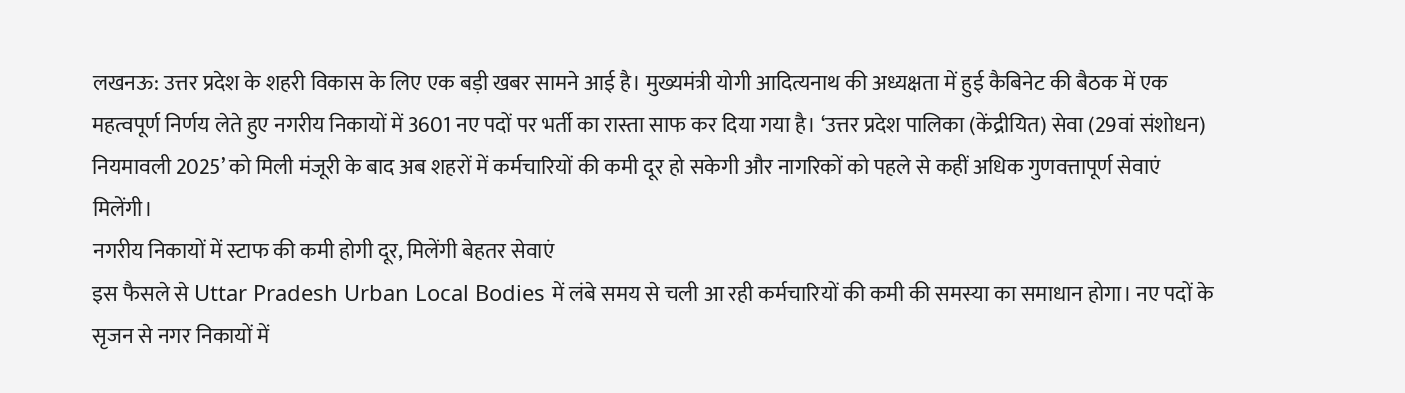लखनऊ: उत्तर प्रदेश के शहरी विकास के लिए एक बड़ी खबर सामने आई है। मुख्यमंत्री योगी आदित्यनाथ की अध्यक्षता में हुई कैबिनेट की बैठक में एक महत्वपूर्ण निर्णय लेते हुए नगरीय निकायों में 3601 नए पदों पर भर्ती का रास्ता साफ कर दिया गया है। ‘उत्तर प्रदेश पालिका (केंद्रीयित) सेवा (29वां संशोधन) नियमावली 2025’ को मिली मंजूरी के बाद अब शहरों में कर्मचारियों की कमी दूर हो सकेगी और नागरिकों को पहले से कहीं अधिक गुणवत्तापूर्ण सेवाएं मिलेंगी।
नगरीय निकायों में स्टाफ की कमी होगी दूर, मिलेंगी बेहतर सेवाएं
इस फैसले से Uttar Pradesh Urban Local Bodies में लंबे समय से चली आ रही कर्मचारियों की कमी की समस्या का समाधान होगा। नए पदों के सृजन से नगर निकायों में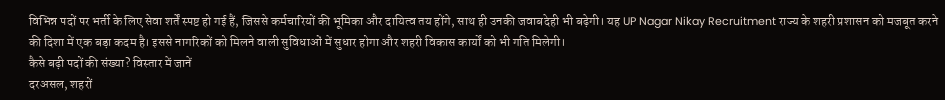विभिन्न पदों पर भर्ती के लिए सेवा शर्तें स्पष्ट हो गई हैं, जिससे कर्मचारियों की भूमिका और दायित्व तय होंगे, साथ ही उनकी जवाबदेही भी बढ़ेगी। यह UP Nagar Nikay Recruitment राज्य के शहरी प्रशासन को मजबूत करने की दिशा में एक बड़ा कदम है। इससे नागरिकों को मिलने वाली सुविधाओं में सुधार होगा और शहरी विकास कार्यों को भी गति मिलेगी।
कैसे बढ़ी पदों की संख्या? विस्तार में जानें
दरअसल, शहरों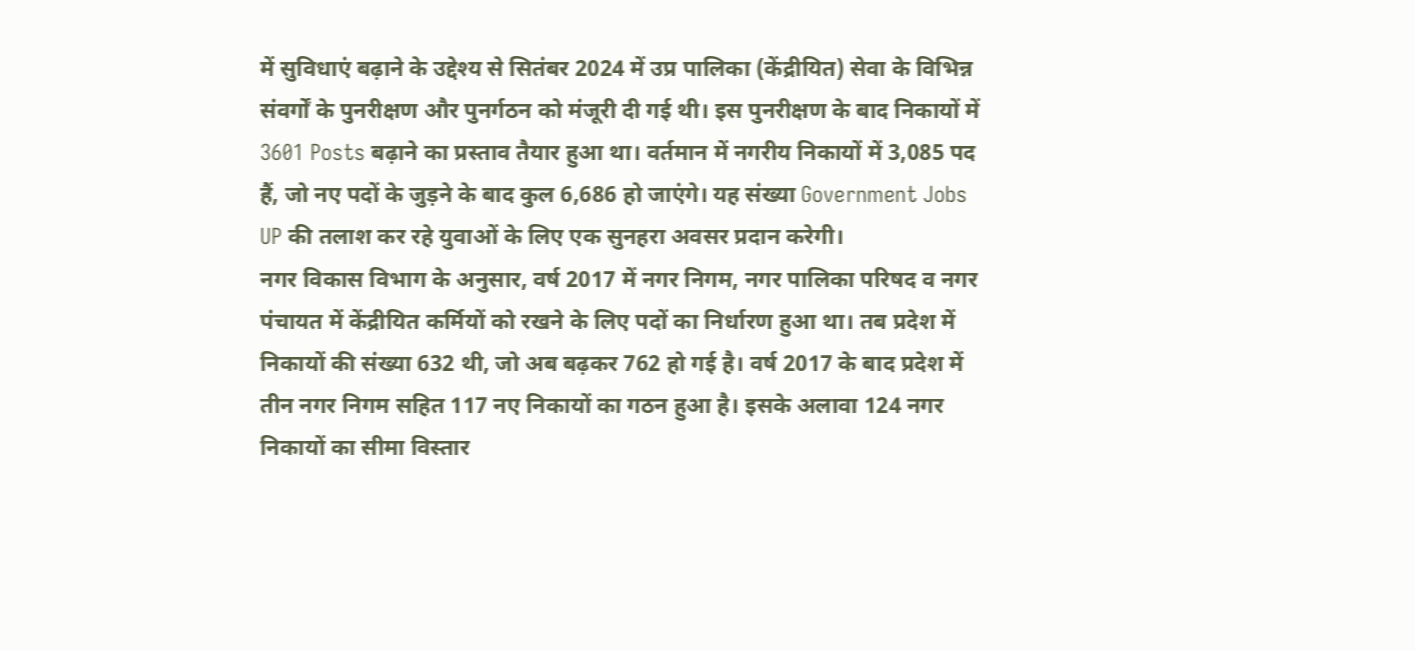में सुविधाएं बढ़ाने के उद्देश्य से सितंबर 2024 में उप्र पालिका (केंद्रीयित) सेवा के विभिन्न संवर्गों के पुनरीक्षण और पुनर्गठन को मंजूरी दी गई थी। इस पुनरीक्षण के बाद निकायों में 3601 Posts बढ़ाने का प्रस्ताव तैयार हुआ था। वर्तमान में नगरीय निकायों में 3,085 पद हैं, जो नए पदों के जुड़ने के बाद कुल 6,686 हो जाएंगे। यह संख्या Government Jobs UP की तलाश कर रहे युवाओं के लिए एक सुनहरा अवसर प्रदान करेगी।
नगर विकास विभाग के अनुसार, वर्ष 2017 में नगर निगम, नगर पालिका परिषद व नगर पंचायत में केंद्रीयित कर्मियों को रखने के लिए पदों का निर्धारण हुआ था। तब प्रदेश में निकायों की संख्या 632 थी, जो अब बढ़कर 762 हो गई है। वर्ष 2017 के बाद प्रदेश में तीन नगर निगम सहित 117 नए निकायों का गठन हुआ है। इसके अलावा 124 नगर निकायों का सीमा विस्तार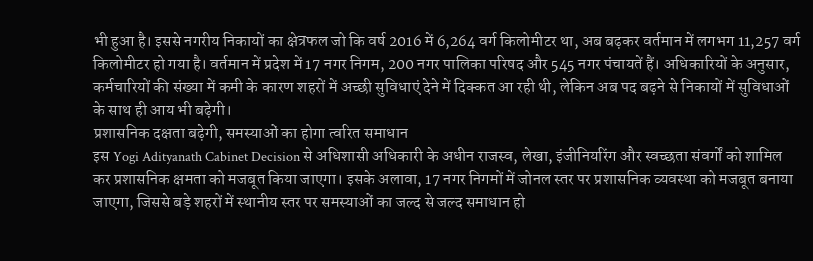भी हुआ है। इससे नगरीय निकायों का क्षेत्रफल जो कि वर्ष 2016 में 6,264 वर्ग किलोमीटर था, अब बढ़कर वर्तमान में लगभग 11,257 वर्ग किलोमीटर हो गया है। वर्तमान में प्रदेश में 17 नगर निगम, 200 नगर पालिका परिषद और 545 नगर पंचायतें हैं। अधिकारियों के अनुसार, कर्मचारियों की संख्या में कमी के कारण शहरों में अच्छी सुविधाएं देने में दिक्कत आ रही थी, लेकिन अब पद बढ़ने से निकायों में सुविधाओं के साथ ही आय भी बढ़ेगी।
प्रशासनिक दक्षता बढ़ेगी, समस्याओं का होगा त्वरित समाधान
इस Yogi Adityanath Cabinet Decision से अधिशासी अधिकारी के अधीन राजस्व, लेखा, इंजीनियरिंग और स्वच्छता संवर्गों को शामिल कर प्रशासनिक क्षमता को मजबूत किया जाएगा। इसके अलावा, 17 नगर निगमों में जोनल स्तर पर प्रशासनिक व्यवस्था को मजबूत बनाया जाएगा, जिससे बड़े शहरों में स्थानीय स्तर पर समस्याओं का जल्द से जल्द समाधान हो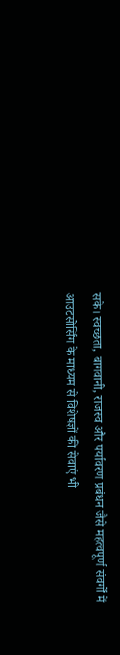सके। स्वच्छता, बागवानी, राजस्व और पर्यावरण प्रबंधन जैसे महत्वपूर्ण संवर्गों में आउटसोर्सिंग के माध्यम से विशेषज्ञों की सेवाएं भी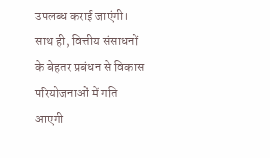उपलब्ध कराई जाएंगी। साथ ही, वित्तीय संसाधनों के बेहतर प्रबंधन से विकास परियोजनाओं में गति आएगी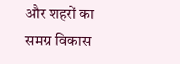और शहरों का समग्र विकास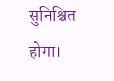सुनिश्चित होगा।